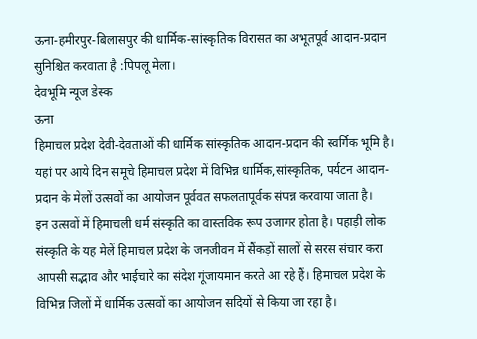ऊना-हमीरपुर-बिलासपुर की धार्मिक-सांस्कृतिक विरासत का अभूतपूर्व आदान-प्रदान सुनिश्चित करवाता है :पिपलू मेला।
देवभूमि न्यूज डेस्क
ऊना
हिमाचल प्रदेश देवी-देवताओं की धार्मिक सांस्कृतिक आदान-प्रदान की स्वर्गिक भूमि है। यहां पर आये दिन समूचे हिमाचल प्रदेश में विभिन्न धार्मिक,सांस्कृतिक, पर्यटन आदान-प्रदान के मेलों उत्सवों का आयोजन पूर्ववत सफलतापूर्वक संपन्न करवाया जाता है।
इन उत्सवों में हिमाचली धर्म संस्कृति का वास्तविक रूप उजागर होता है। पहाड़ी लोक संस्कृति के यह मेलें हिमाचल प्रदेश के जनजीवन में सैंकड़ों सालों से सरस संचार करा आपसी सद्भाव और भाईचारे का संदेश गूंजायमान करते आ रहे हैं। हिमाचल प्रदेश के विभिन्न जिलों में धार्मिक उत्सवों का आयोजन सदियों से किया जा रहा है।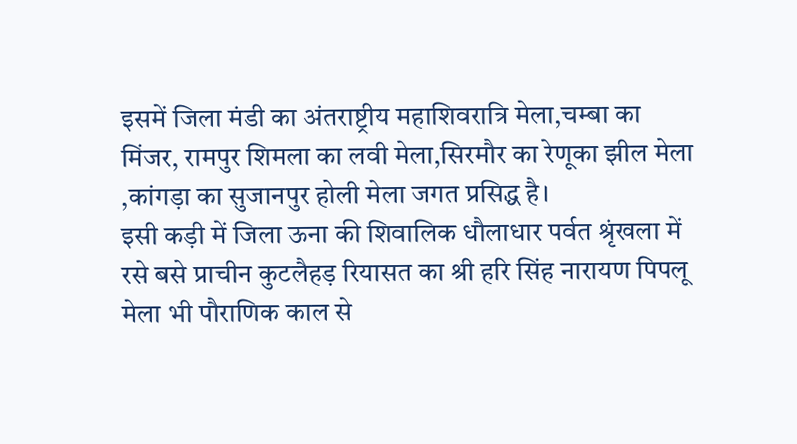इसमें जिला मंडी का अंतराष्ट्रीय महाशिवरात्रि मेला,चम्बा का मिंजर, रामपुर शिमला का लवी मेला,सिरमौर का रेणूका झील मेला ,कांगड़ा का सुजानपुर होली मेला जगत प्रसिद्ध है।
इसी कड़ी में जिला ऊना की शिवालिक धौलाधार पर्वत श्रृंखला में रसे बसे प्राचीन कुटलैहड़ रियासत का श्री हरि सिंह नारायण पिपलू मेला भी पौराणिक काल से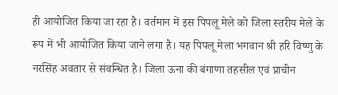ही आयोजित किया जा रहा है। वर्तमान में इस पिपलू मेले को जिला स्तरीय मेले के रूप में भी आयोजित किया जाने लगा है। यह पिपलू मेला भगवान श्री हरि विष्णु के नरसिंह अवतार से संवन्धित है। जिला ऊना की बंगाणा तहसील एवं प्राचीन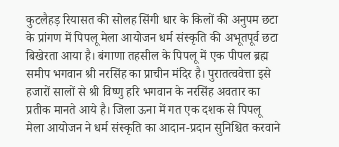कुटलैहड़ रियासत की सोलह सिंगी धार के किलों की अनुपम छटा के प्रांगण में पिपलू मेला आयोजन धर्म संस्कृति की अभूतपूर्व छटा बिखेरता आया है। बंगाणा तहसील के पिपलू में एक पीपल ब्रह्म समीप भगवान श्री नरसिंह का प्राचीन मंदिर है। पुरातत्ववेत्ता इसे हजारों सालों से श्री विष्णु हरि भगवान के नरसिंह अवतार का प्रतीक मानते आये है। जिला ऊना में गत एक दशक से पिपलू मेला आयोजन ने धर्म संस्कृति का आदान-प्रदान सुनिश्चित करवाने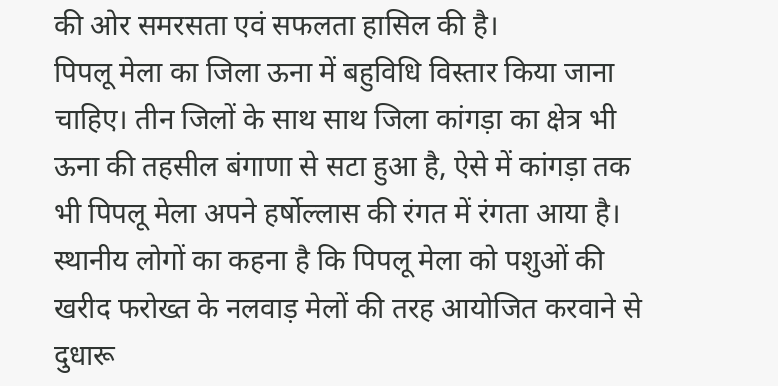की ओर समरसता एवं सफलता हासिल की है।
पिपलू मेला का जिला ऊना में बहुविधि विस्तार किया जाना चाहिए। तीन जिलों के साथ साथ जिला कांगड़ा का क्षेत्र भी ऊना की तहसील बंगाणा से सटा हुआ है, ऐसे में कांगड़ा तक भी पिपलू मेला अपने हर्षोल्लास की रंगत में रंगता आया है। स्थानीय लोगों का कहना है कि पिपलू मेला को पशुओं की खरीद फरोख्त के नलवाड़ मेलों की तरह आयोजित करवाने से दुधारू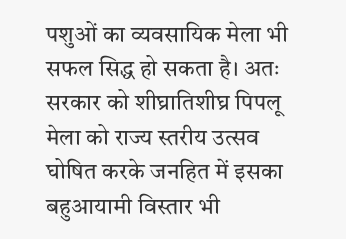पशुओं का व्यवसायिक मेला भी सफल सिद्ध हो सकता है। अतः सरकार को शीघ्रातिशीघ्र पिपलू मेला को राज्य स्तरीय उत्सव घोषित करके जनहित में इसका बहुआयामी विस्तार भी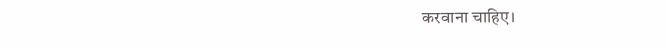करवाना चाहिए।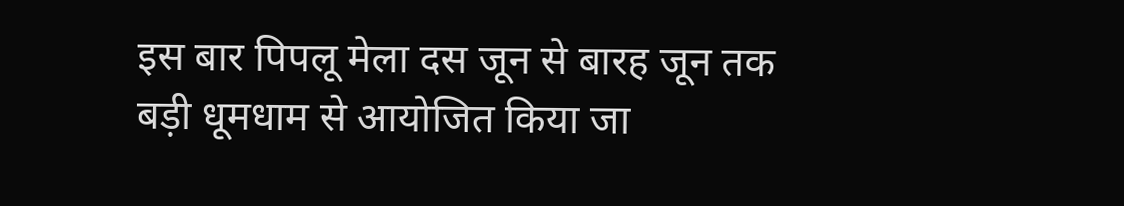इस बार पिपलू मेला दस जून से बारह जून तक बड़ी धूमधाम से आयोजित किया जा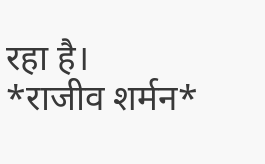रहा है।
*राजीव शर्मन*